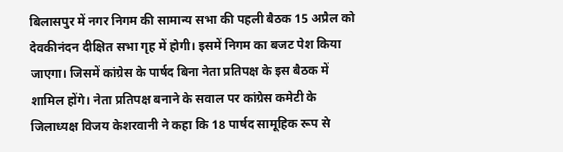बिलासपुर में नगर निगम की सामान्य सभा की पहली बैठक 15 अप्रैल को देवकीनंदन दीक्षित सभा गृह में होगी। इसमें निगम का बजट पेश किया जाएगा। जिसमें कांग्रेस के पार्षद बिना नेता प्रतिपक्ष के इस बैठक में शामिल होंगे। नेता प्रतिपक्ष बनाने के सवाल पर कांग्रेस कमेटी के जिलाध्यक्ष विजय केशरवानी ने कहा कि 18 पार्षद सामूहिक रूप से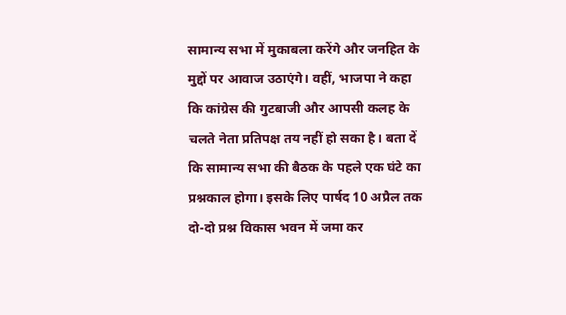सामान्य सभा में मुकाबला करेंगे और जनहित के मुद्दों पर आवाज उठाएंगे। वहीं, भाजपा ने कहा कि कांग्रेस की गुटबाजी और आपसी कलह के चलते नेता प्रतिपक्ष तय नहीं हो सका है। बता दें कि सामान्य सभा की बैठक के पहले एक घंटे का प्रश्नकाल होगा। इसके लिए पार्षद 10 अप्रैल तक दो-दो प्रश्न विकास भवन में जमा कर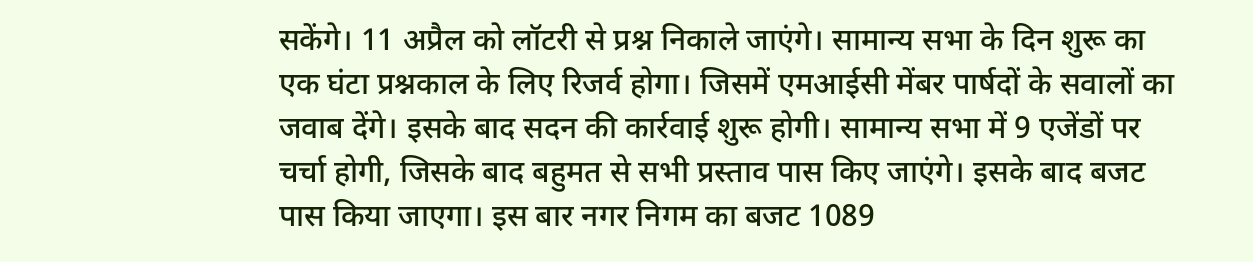सकेंगे। 11 अप्रैल को लॉटरी से प्रश्न निकाले जाएंगे। सामान्य सभा के दिन शुरू का एक घंटा प्रश्नकाल के लिए रिजर्व होगा। जिसमें एमआईसी मेंबर पार्षदों के सवालों का जवाब देंगे। इसके बाद सदन की कार्रवाई शुरू होगी। सामान्य सभा में 9 एजेंडों पर चर्चा होगी, जिसके बाद बहुमत से सभी प्रस्ताव पास किए जाएंगे। इसके बाद बजट पास किया जाएगा। इस बार नगर निगम का बजट 1089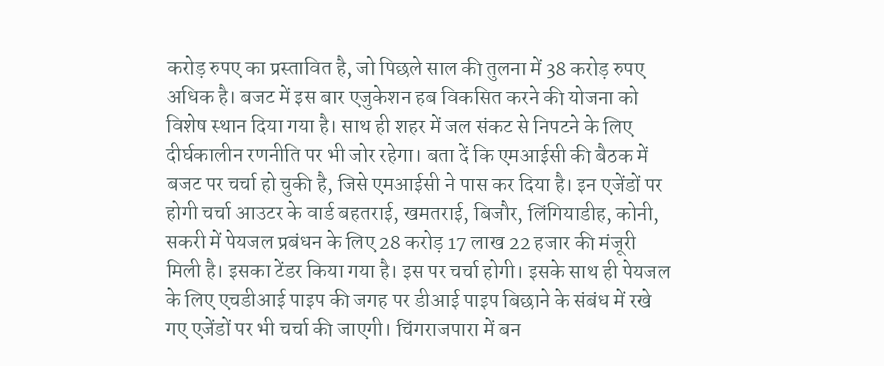करोड़ रुपए का प्रस्तावित है, जो पिछले साल की तुलना में 38 करोड़ रुपए अधिक है। बजट में इस बार एजुकेशन हब विकसित करने की योजना को विशेष स्थान दिया गया है। साथ ही शहर में जल संकट से निपटने के लिए दीर्घकालीन रणनीति पर भी जोर रहेगा। बता दें कि एमआईसी की बैठक में बजट पर चर्चा हो चुकी है, जिसे एमआईसी ने पास कर दिया है। इन एजेंडों पर होगी चर्चा आउटर के वार्ड बहतराई, खमतराई, बिजौर, लिंगियाडीह, कोनी, सकरी में पेयजल प्रबंधन के लिए 28 करोड़ 17 लाख 22 हजार की मंजूरी मिली है। इसका टेंडर किया गया है। इस पर चर्चा होगी। इसके साथ ही पेयजल के लिए एचडीआई पाइप की जगह पर डीआई पाइप बिछाने के संबंध में रखे गए एजेंडों पर भी चर्चा की जाएगी। चिंगराजपारा में बन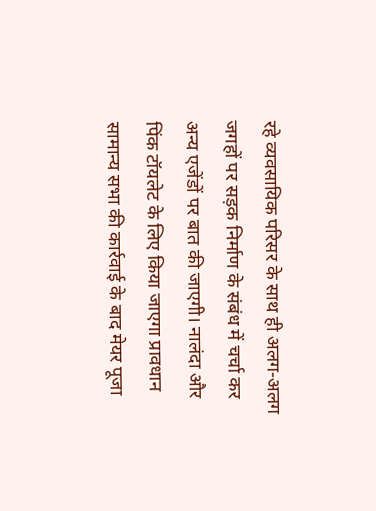रहे व्यवसायिक परिसर के साथ ही अलग-अलग जगहों पर सड़क निर्माण के संबंध में चर्चा कर अन्य एजेंडों पर बात की जाएगी। नालंदा और पिंक टॉयलेट के लिए किया जाएगा प्रावधान सामान्य सभा की कार्रवाई के बाद मेयर पूजा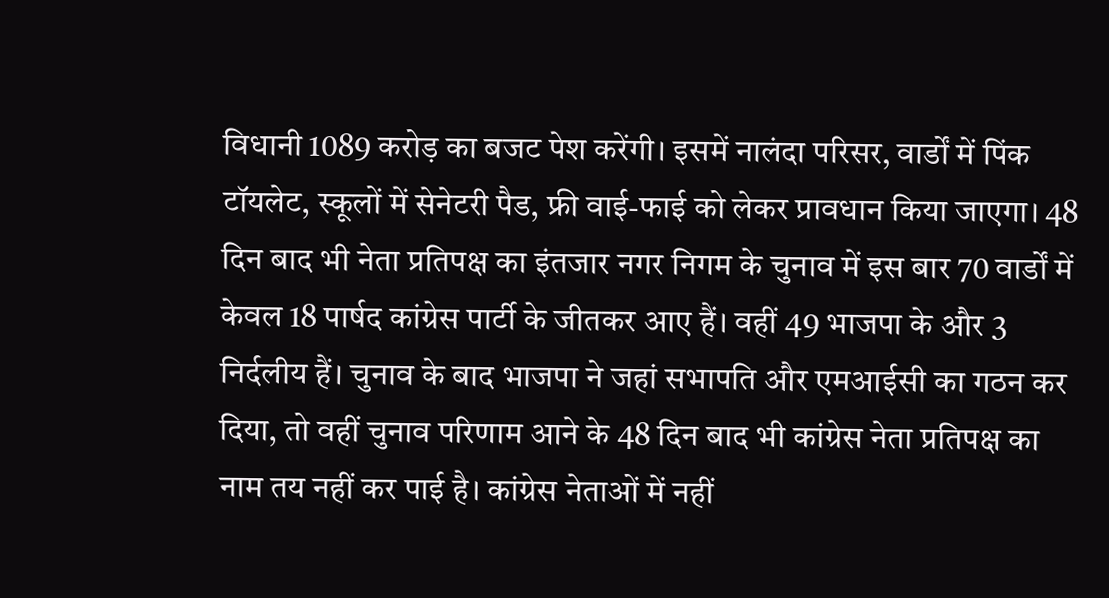विधानी 1089 करोड़ का बजट पेश करेंगी। इसमें नालंदा परिसर, वार्डों में पिंक टॉयलेट, स्कूलों में सेनेटरी पैड, फ्री वाई-फाई को लेकर प्रावधान किया जाएगा। 48 दिन बाद भी नेता प्रतिपक्ष का इंतजार नगर निगम के चुनाव में इस बार 70 वार्डों में केवल 18 पार्षद कांग्रेस पार्टी के जीतकर आए हैं। वहीं 49 भाजपा के और 3 निर्दलीय हैं। चुनाव के बाद भाजपा ने जहां सभापति और एमआईसी का गठन कर दिया, तो वहीं चुनाव परिणाम आने के 48 दिन बाद भी कांग्रेस नेता प्रतिपक्ष का नाम तय नहीं कर पाई है। कांग्रेस नेताओं में नहीं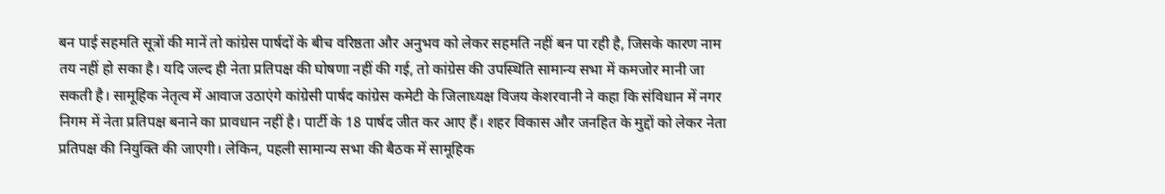बन पाई सहमति सूत्रों की मानें तो कांग्रेस पार्षदों के बीच वरिष्ठता और अनुभव को लेकर सहमति नहीं बन पा रही है, जिसके कारण नाम तय नहीं हो सका है। यदि जल्द ही नेता प्रतिपक्ष की घोषणा नहीं की गई, तो कांग्रेस की उपस्थिति सामान्य सभा में कमजोर मानी जा सकती है। सामूहिक नेतृत्व में आवाज उठाएंगे कांग्रेसी पार्षद कांग्रेस कमेटी के जिलाध्यक्ष विजय केशरवानी ने कहा कि संविधान में नगर निगम में नेता प्रतिपक्ष बनाने का प्रावधान नहीं है। पार्टी के 18 पार्षद जीत कर आए हैं। शहर विकास और जनहित के मुद्दों को लेकर नेता प्रतिपक्ष की नियुक्ति की जाएगी। लेकिन, पहली सामान्य सभा की बैठक में सामूहिक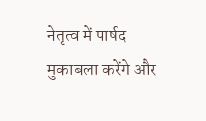नेतृत्व में पार्षद मुकाबला करेंगे और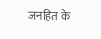जनहित के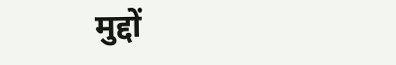मुद्दों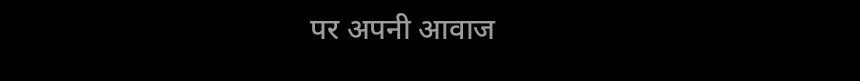पर अपनी आवाज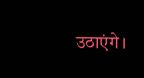उठाएंगे।